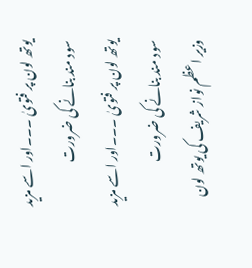یوتھ لون پر فتویٰ ۔۔۔اور اسے مزید سود مند بنانے کی ضرورت
یوتھ لون پر فتویٰ ۔۔۔اور اسے مزید سود مند بنانے کی ضرورت
وزیر اعظم نواز شریف کی یوتھ لون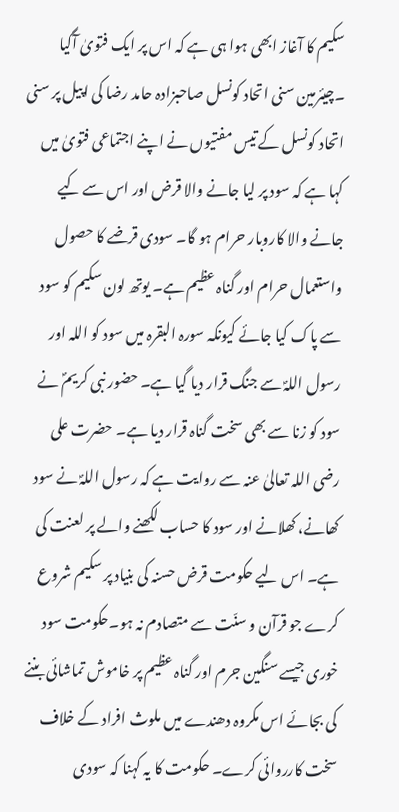سکیم کا آغاز ابھی ہوا ہی ہے کہ اس پر ایک فتویٰ آگیا ۔چیئرمین سنی اتحاد کونسل صاحبزادہ حامد رضا کی اپیل پر سنی اتحاد کونسل کے تیس مفتیوں نے اپنے اجتماعی فتویٰ میں کہا ہے کہ سود پر لیا جانے والا قرض اور اس سے کیے جانے والا کاروبار حرام ہو گا۔ سودی قرضے کا حصول واستعمال حرام اور گناہ عظیم ہے۔ یوتھ لون سکیم کو سود سے پاک کیا جائے کیونکہ سورہ البقرہ میں سود کو اللہ اور رسول اللہؐ سے جنگ قرار دیا گیا ہے۔ حضور نبی کریمؐ نے سود کو زنا سے بھی سخت گناہ قرار دیا ہے۔ حضرت علی رضی اللہ تعالیٰ عنہ سے روایت ہے کہ رسول اللہؐ نے سود کھانے، کھلانے اور سود کا حساب لکھنے والے پر لعنت کی ہے۔ اس لیے حکومت قرض حسنہ کی بنیاد پر سکیم شروع کرے جو قرآن و سنّت سے متصادم نہ ہو۔حکومت سود خوری جیسے سنگین جرم اور گناہ عظیم پر خاموش تماشائی بننے کی بجائے اس مکروہ دھندے میں ملوث افراد کے خلاف سخت کارروائی کرے۔ حکومت کا یہ کہنا کہ سودی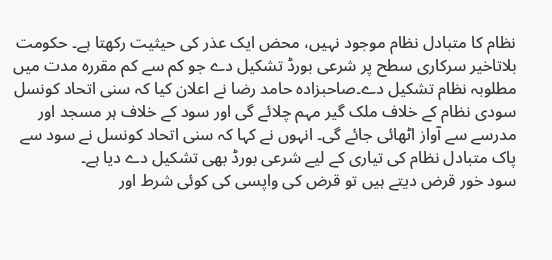نظام کا متبادل نظام موجود نہیں، محض ایک عذر کی حیثیت رکھتا ہے۔ حکومت بلاتاخیر سرکاری سطح پر شرعی بورڈ تشکیل دے جو کم سے کم مقررہ مدت میں مطلوبہ نظام تشکیل دے۔صاحبزادہ حامد رضا نے اعلان کیا کہ سنی اتحاد کونسل سودی نظام کے خلاف ملک گیر مہم چلائے گی اور سود کے خلاف ہر مسجد اور مدرسے سے آواز اٹھائی جائے گی۔ انہوں نے کہا کہ سنی اتحاد کونسل نے سود سے پاک متبادل نظام کی تیاری کے لیے شرعی بورڈ بھی تشکیل دے دیا ہے۔
سود خور قرض دیتے ہیں تو قرض کی واپسی کی کوئی شرط اور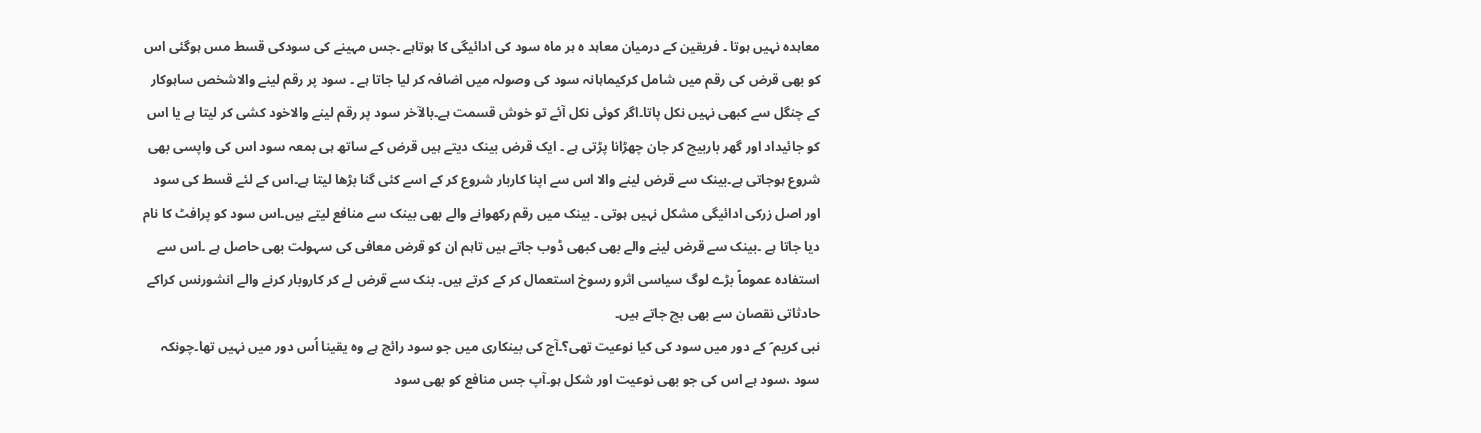معاہدہ نہیں ہوتا ۔ فریقین کے درمیان معاہد ہ ہر ماہ سود کی ادائیگی کا ہوتاہے ۔جس مہینے کی سودکی قسط مس ہوگئی اس کو بھی قرض کی رقم میں شامل کرکیماہانہ سود کی وصولہ میں اضافہ کر لیا جاتا ہے ۔ سود پر رقم لینے والاشخص ساہوکار کے چنگل سے کبھی نہیں نکل پاتا۔اگر کوئی نکل آئے تو خوش قسمت ہے۔بالآخر سود پر رقم لینے والاخود کشی کر لیتا ہے یا اس کو جائیداد اور گھر باربیچ کر جان چھڑانا پڑتی ہے ۔ ایک قرض بینک دیتے ہیں قرض کے ساتھ ہی بمعہ سود اس کی واپسی بھی شروع ہوجاتی ہے۔بینک سے قرض لینے والا اس سے اپنا کاربار شروع کر کے اسے کئی گنا بڑھا لیتا ہے۔اس کے لئے قسط کی سود اور اصل زرکی ادائیگی مشکل نہیں ہوتی ۔ بینک میں رقم رکھوانے والے بھی بینک سے منافع لیتے ہیں۔اس سود کو پرافٹ کا نام دیا جاتا ہے ۔بینک سے قرض لینے والے بھی کبھی ڈوب جاتے ہیں تاہم ان کو قرض معافی کی سہولت بھی حاصل ہے ۔اس سے استفادہ عموماً بڑے لوگ سیاسی اثرو رسوخ استعمال کر کے کرتے ہیں۔ بنک سے قرض لے کر کاروبار کرنے والے انشورنس کراکے حادثاتی نقصان سے بھی بچ جاتے ہیں۔
نبی کریم ؐ کے دور میں سود کی کیا نوعیت تھی؟۔آج کی بینکاری میں جو سود رائج ہے وہ یقینا اُس دور میں نہیں تھا۔چونکہ سود ،سود ہے اس کی جو بھی نوعیت اور شکل ہو۔آپ جس منافع کو بھی سود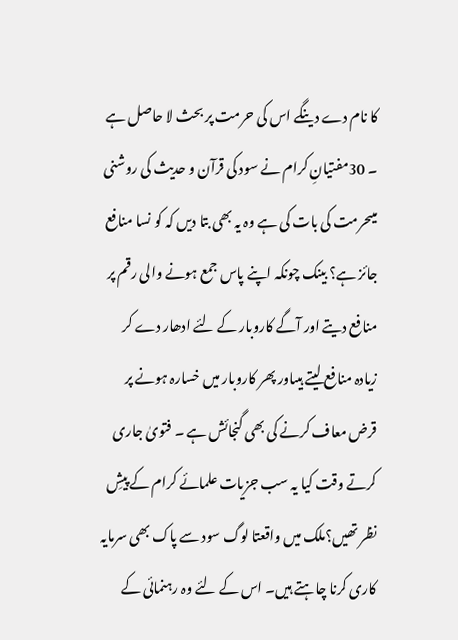کا نام دے دینگے اس کی حرمت پر بحث لا حاصل ہے ۔ 30مفتیانِ کرام نے سود کی قرآن و حدیث کی روشنی میںحرمت کی بات کی ہے وہ یہ بھی بتا دیں کہ کو نسا منافع جائز ہے؟ بینک چونکہ اپنے پاس جمع ہونے والی رقم پر منافع دیتے اور آگے کاروبار کے لئے ادھار دے کر زیادہ منافع لیتے ہیںاور پھر کاروبار میں خسارہ ہونے پر قرض معاف کرنے کی بھی گنجائش ہے ۔ فتویٰ جاری کرتے وقت کیا یہ سب جزیات علمائے کرام کے پیشِ نظر تھیں؟ملک میں واقعتا لوگ سود سے پاک بھی سرمایہ کاری کرنا چاہتے ہیں۔ اس کے لئے وہ رہنمائی کے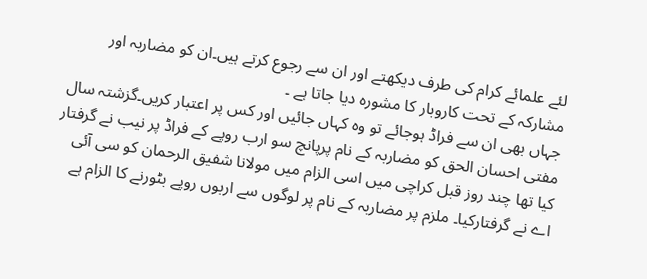لئے علمائے کرام کی طرف دیکھتے اور ان سے رجوع کرتے ہیں۔ان کو مضاربہ اور مشارکہ کے تحت کاروبار کا مشورہ دیا جاتا ہے ۔
جہاں بھی ان سے فراڈ ہوجائے تو وہ کہاں جائیں اور کس پر اعتبار کریں۔گزشتہ سال مفتی احسان الحق کو مضاربہ کے نام پرپانچ سو ارب روپے کے فراڈ پر نیب نے گرفتار کیا تھا چند روز قبل کراچی میں اسی الزام میں مولانا شفیق الرحمان کو سی آئی اے نے گرفتارکیا۔ ملزم پر مضاربہ کے نام پر لوگوں سے اربوں روپے بٹورنے کا الزام ہے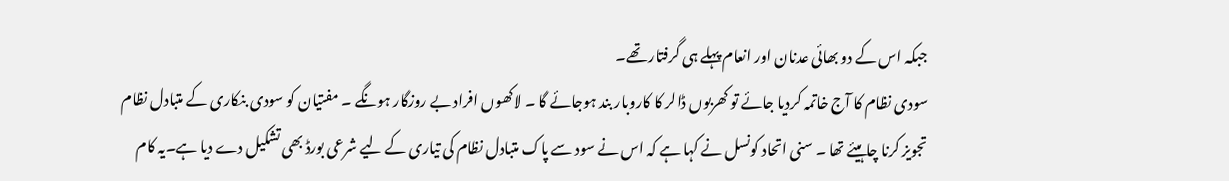جبکہ اس کے دو بھائی عدنان اور انعام پہلے ہی گرفتار تھے۔
سودی نظام کا آج خاتمہ کردیا جائے تو کھربوں ڈالر کا کاروبار بند ہوجائے گا ۔ لاکھوں افراد بے روزگار ہونگے ۔ مفتیان کو سودی بنکاری کے متبادل نظام تجویز کرنا چاہیئے تھا ۔ سنی اتحاد کونسل نے کہا ہے کہ اس نے سود سے پاک متبادل نظام کی تیاری کے لیے شرعی بورڈ بھی تشکیل دے دیا ہے۔یہ کام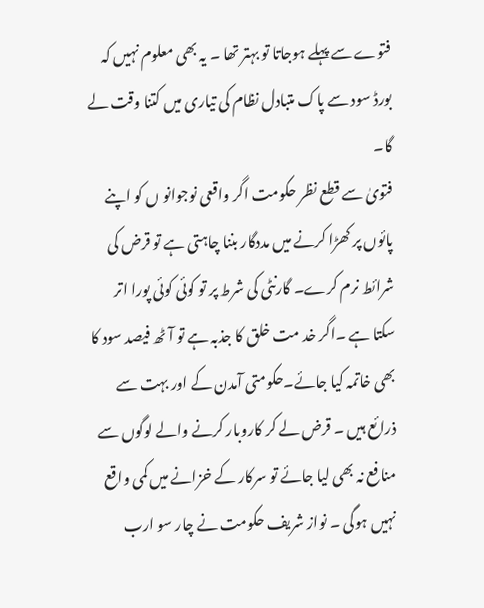فتوے سے پہلے ہوجاتا تو بہتر تھا ۔ یہ بھی معلوم نہیں کہ بورڈ سود سے پاک متبادل نظام کی تیاری میں کتنا وقت لے گا۔
فتویٰ سے قطع نظر حکومت اگر واقعی نوجوانو ں کو اپنے پائوں پر کھڑا کرنے میں مددگار بننا چاہتی ہے تو قرض کی شرائط نرم کرے۔ گارنٹی کی شرط پر تو کوئی کوئی پورا اتر سکتا ہے ۔اگر خد مت خلق کا جذبہ ہے تو آٹھ فیصد سود کا بھی خاتمہ کیا جائے۔حکومتی آمدن کے اور بہت سے ذرائع ہیں ۔ قرض لے کر کاروبار کرنے والے لوگوں سے منافع نہ بھی لیا جائے تو سرکار کے خزانے میں کمی واقع نہیں ہوگی ۔ نواز شریف حکومت نے چار سو ارب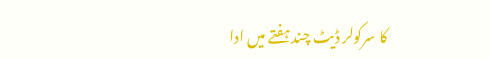کا سرکولر ڈیٹ چند ہفتے میں ادا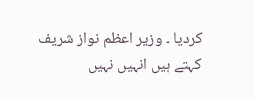کردیا ۔ وزیر اعظم نواز شریف کہتے ہیں انہیں نہیں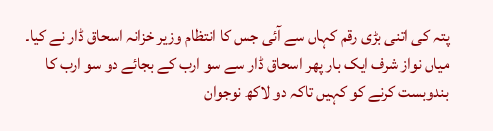پتہ کی اتنی بڑی رقم کہاں سے آئی جس کا انتظام وزیر خزانہ اسحاق ڈار نے کیا۔ میاں نواز شرف ایک بار پھر اسحاق ڈار سے سو ارب کے بجائے دو سو ارب کا بندوبست کرنے کو کہیں تاکہ دو لاکھ نوجوان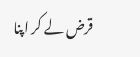قرض لے کر اپنا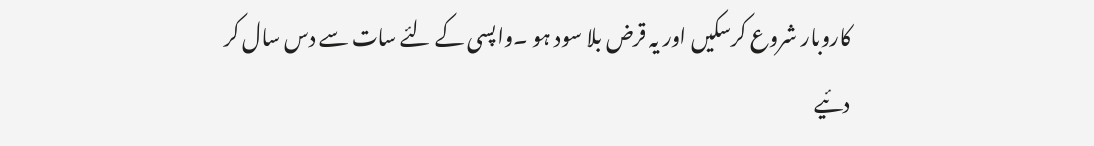کاروبار شروع کرسکیں اور یہ قرض بلا سود ہو ۔واپسی کے لئے سات سے دس سال کر دئیے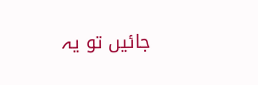جائیں تو یہ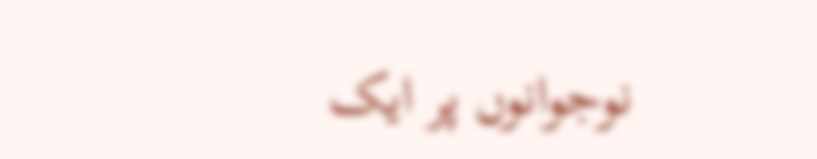نوجوانوں پر ایک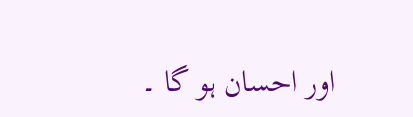اور احسان ہو گا ۔